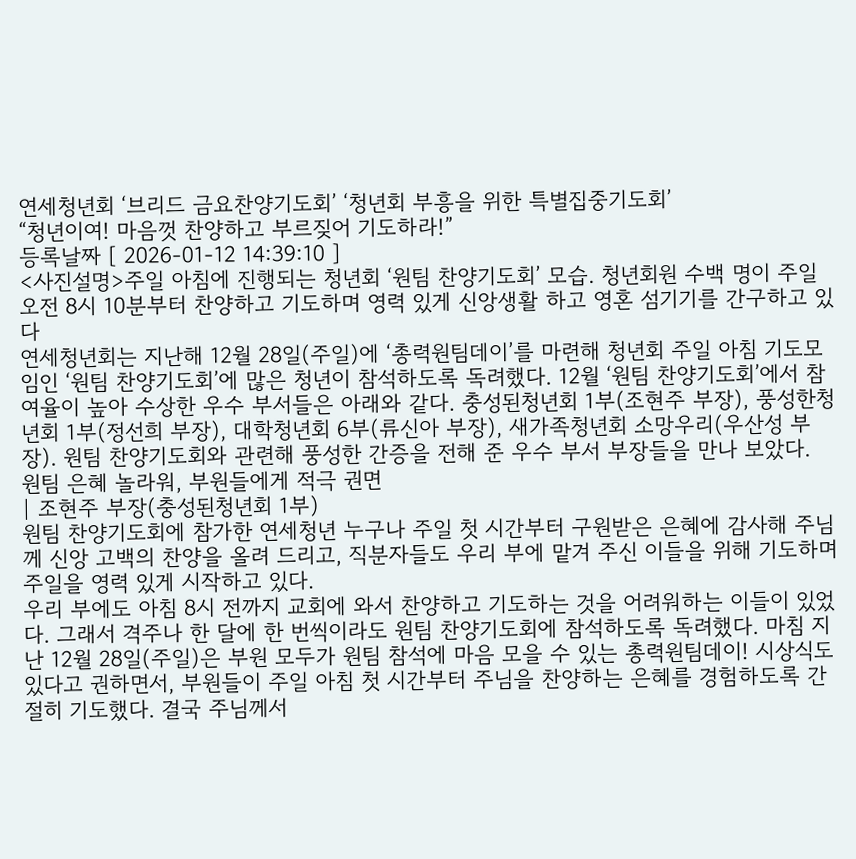연세청년회 ‘브리드 금요찬양기도회’ ‘청년회 부흥을 위한 특별집중기도회’
“청년이여! 마음껏 찬양하고 부르짖어 기도하라!”
등록날짜 [ 2026-01-12 14:39:10 ]
<사진설명>주일 아침에 진행되는 청년회 ‘원팀 찬양기도회’ 모습. 청년회원 수백 명이 주일 오전 8시 10분부터 찬양하고 기도하며 영력 있게 신앙생활 하고 영혼 섬기기를 간구하고 있다
연세청년회는 지난해 12월 28일(주일)에 ‘총력원팀데이’를 마련해 청년회 주일 아침 기도모임인 ‘원팀 찬양기도회’에 많은 청년이 참석하도록 독려했다. 12월 ‘원팀 찬양기도회’에서 참여율이 높아 수상한 우수 부서들은 아래와 같다. 충성된청년회 1부(조현주 부장), 풍성한청년회 1부(정선희 부장), 대학청년회 6부(류신아 부장), 새가족청년회 소망우리(우산성 부장). 원팀 찬양기도회와 관련해 풍성한 간증을 전해 준 우수 부서 부장들을 만나 보았다.
원팀 은혜 놀라워, 부원들에게 적극 권면
| 조현주 부장(충성된청년회 1부)
원팀 찬양기도회에 참가한 연세청년 누구나 주일 첫 시간부터 구원받은 은혜에 감사해 주님께 신앙 고백의 찬양을 올려 드리고, 직분자들도 우리 부에 맡겨 주신 이들을 위해 기도하며 주일을 영력 있게 시작하고 있다.
우리 부에도 아침 8시 전까지 교회에 와서 찬양하고 기도하는 것을 어려워하는 이들이 있었다. 그래서 격주나 한 달에 한 번씩이라도 원팀 찬양기도회에 참석하도록 독려했다. 마침 지난 12월 28일(주일)은 부원 모두가 원팀 참석에 마음 모을 수 있는 총력원팀데이! 시상식도 있다고 권하면서, 부원들이 주일 아침 첫 시간부터 주님을 찬양하는 은혜를 경험하도록 간절히 기도했다. 결국 주님께서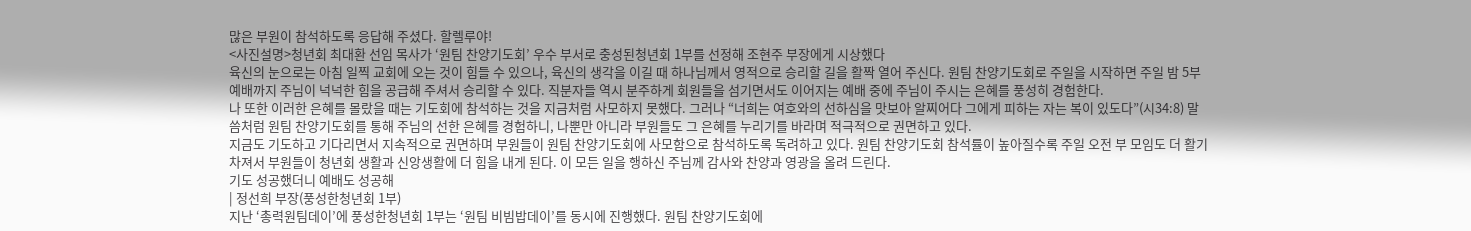많은 부원이 참석하도록 응답해 주셨다. 할렐루야!
<사진설명>청년회 최대환 선임 목사가 ‘원팀 찬양기도회’ 우수 부서로 충성된청년회 1부를 선정해 조현주 부장에게 시상했다
육신의 눈으로는 아침 일찍 교회에 오는 것이 힘들 수 있으나, 육신의 생각을 이길 때 하나님께서 영적으로 승리할 길을 활짝 열어 주신다. 원팀 찬양기도회로 주일을 시작하면 주일 밤 5부예배까지 주님이 넉넉한 힘을 공급해 주셔서 승리할 수 있다. 직분자들 역시 분주하게 회원들을 섬기면서도 이어지는 예배 중에 주님이 주시는 은혜를 풍성히 경험한다.
나 또한 이러한 은혜를 몰랐을 때는 기도회에 참석하는 것을 지금처럼 사모하지 못했다. 그러나 “너희는 여호와의 선하심을 맛보아 알찌어다 그에게 피하는 자는 복이 있도다”(시34:8) 말씀처럼 원팀 찬양기도회를 통해 주님의 선한 은혜를 경험하니, 나뿐만 아니라 부원들도 그 은혜를 누리기를 바라며 적극적으로 권면하고 있다.
지금도 기도하고 기다리면서 지속적으로 권면하며 부원들이 원팀 찬양기도회에 사모함으로 참석하도록 독려하고 있다. 원팀 찬양기도회 참석률이 높아질수록 주일 오전 부 모임도 더 활기차져서 부원들이 청년회 생활과 신앙생활에 더 힘을 내게 된다. 이 모든 일을 행하신 주님께 감사와 찬양과 영광을 올려 드린다.
기도 성공했더니 예배도 성공해
| 정선희 부장(풍성한청년회 1부)
지난 ‘총력원팀데이’에 풍성한청년회 1부는 ‘원팀 비빔밥데이’를 동시에 진행했다. 원팀 찬양기도회에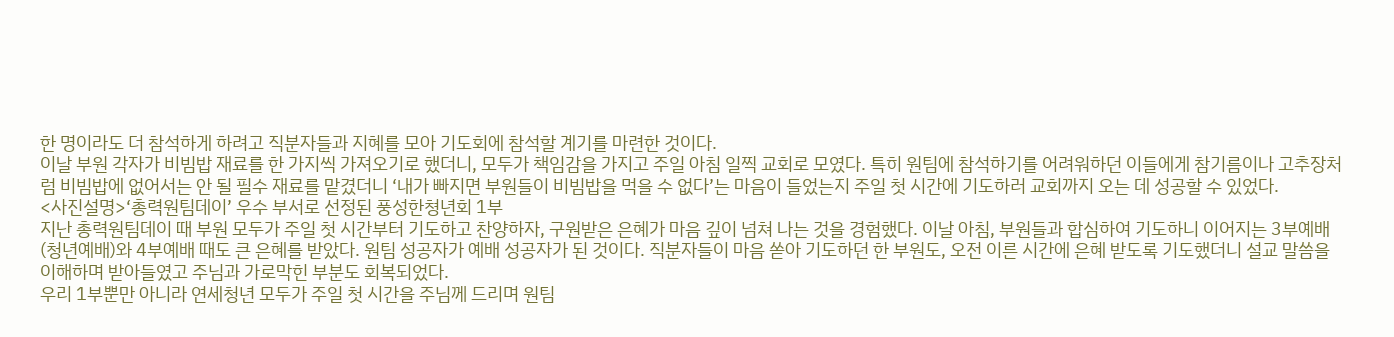한 명이라도 더 참석하게 하려고 직분자들과 지혜를 모아 기도회에 참석할 계기를 마련한 것이다.
이날 부원 각자가 비빔밥 재료를 한 가지씩 가져오기로 했더니, 모두가 책임감을 가지고 주일 아침 일찍 교회로 모였다. 특히 원팀에 참석하기를 어려워하던 이들에게 참기름이나 고추장처럼 비빔밥에 없어서는 안 될 필수 재료를 맡겼더니 ‘내가 빠지면 부원들이 비빔밥을 먹을 수 없다’는 마음이 들었는지 주일 첫 시간에 기도하러 교회까지 오는 데 성공할 수 있었다.
<사진설명>‘총력원팀데이’ 우수 부서로 선정된 풍성한쳥년회 1부
지난 총력원팀데이 때 부원 모두가 주일 첫 시간부터 기도하고 찬양하자, 구원받은 은혜가 마음 깊이 넘쳐 나는 것을 경험했다. 이날 아침, 부원들과 합심하여 기도하니 이어지는 3부예배(청년예배)와 4부예배 때도 큰 은혜를 받았다. 원팀 성공자가 예배 성공자가 된 것이다. 직분자들이 마음 쏟아 기도하던 한 부원도, 오전 이른 시간에 은혜 받도록 기도했더니 설교 말씀을 이해하며 받아들였고 주님과 가로막힌 부분도 회복되었다.
우리 1부뿐만 아니라 연세청년 모두가 주일 첫 시간을 주님께 드리며 원팀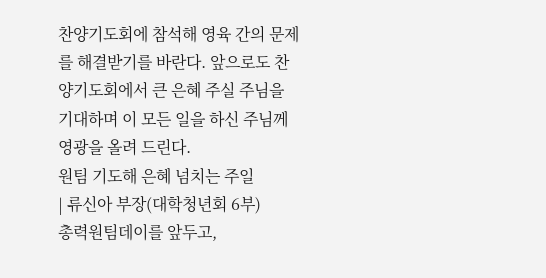찬양기도회에 참석해 영육 간의 문제를 해결받기를 바란다. 앞으로도 찬양기도회에서 큰 은혜 주실 주님을 기대하며 이 모든 일을 하신 주님께 영광을 올려 드린다.
원팀 기도해 은혜 넘치는 주일
| 류신아 부장(대학청년회 6부)
총력원팀데이를 앞두고,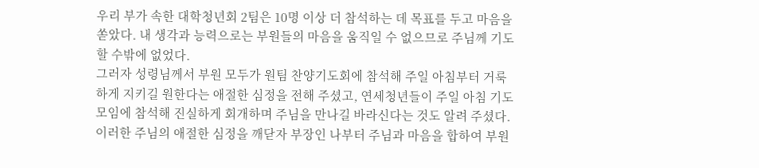우리 부가 속한 대학청년회 2팀은 10명 이상 더 참석하는 데 목표를 두고 마음을 쏟았다. 내 생각과 능력으로는 부원들의 마음을 움직일 수 없으므로 주님께 기도할 수밖에 없었다.
그러자 성령님께서 부원 모두가 원팀 찬양기도회에 참석해 주일 아침부터 거룩하게 지키길 원한다는 애절한 심정을 전해 주셨고, 연세청년들이 주일 아침 기도모임에 참석해 진실하게 회개하며 주님을 만나길 바라신다는 것도 알려 주셨다.
이러한 주님의 애절한 심정을 깨닫자 부장인 나부터 주님과 마음을 합하여 부원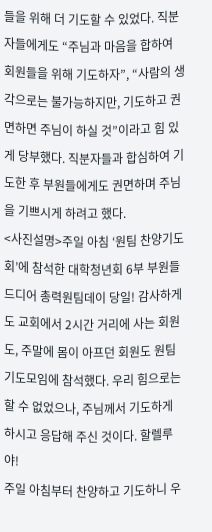들을 위해 더 기도할 수 있었다. 직분자들에게도 “주님과 마음을 합하여 회원들을 위해 기도하자”, “사람의 생각으로는 불가능하지만, 기도하고 권면하면 주님이 하실 것”이라고 힘 있게 당부했다. 직분자들과 합심하여 기도한 후 부원들에게도 권면하며 주님을 기쁘시게 하려고 했다.
<사진설명>주일 아침 ‘원팀 찬양기도회’에 참석한 대학청년회 6부 부원들
드디어 총력원팀데이 당일! 감사하게도 교회에서 2시간 거리에 사는 회원도, 주말에 몸이 아프던 회원도 원팀 기도모임에 참석했다. 우리 힘으로는 할 수 없었으나, 주님께서 기도하게 하시고 응답해 주신 것이다. 할렐루야!
주일 아침부터 찬양하고 기도하니 우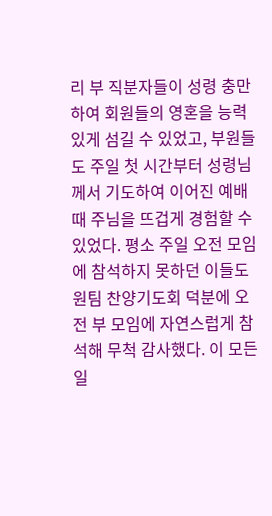리 부 직분자들이 성령 충만하여 회원들의 영혼을 능력 있게 섬길 수 있었고, 부원들도 주일 첫 시간부터 성령님께서 기도하여 이어진 예배 때 주님을 뜨겁게 경험할 수 있었다. 평소 주일 오전 모임에 참석하지 못하던 이들도 원팀 찬양기도회 덕분에 오전 부 모임에 자연스럽게 참석해 무척 감사했다. 이 모든 일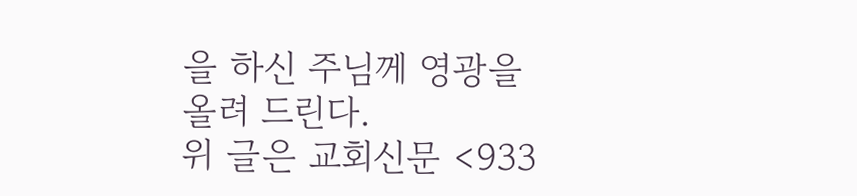을 하신 주님께 영광을 올려 드린다.
위 글은 교회신문 <933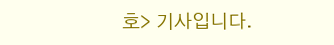호> 기사입니다.